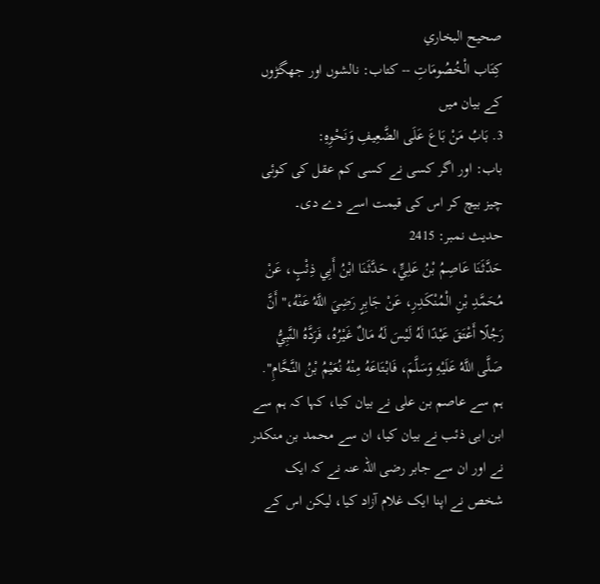صحيح البخاري
كِتَاب الْخُصُومَاتِ -- کتاب: نالشوں اور جھگڑوں کے بیان میں
3. بَابُ مَنْ بَاعَ عَلَى الضَّعِيفِ وَنَحْوِهِ:
باب: اور اگر کسی نے کسی کم عقل کی کوئی چیز بیچ کر اس کی قیمت اسے دے دی۔
حدیث نمبر: 2415
حَدَّثَنَا عَاصِمُ بْنُ عَلِيٍّ، حَدَّثَنَا ابْنُ أَبِي ذِئْبٍ، عَنْ مُحَمَّدِ بْنِ الْمُنْكَدِرِ، عَنْ جَابِرٍ رَضِيَ اللَّهُ عَنْهُ،" أَنَّ رَجُلًا أَعْتَقَ عَبْدًا لَهُ لَيْسَ لَهُ مَالٌ غَيْرُهُ، فَرَدَّهُ النَّبِيُّ صَلَّى اللَّهُ عَلَيْهِ وَسَلَّمَ، فَابْتَاعَهُ مِنْهُ نُعَيْمُ بْنُ النَّحَّامِ".
ہم سے عاصم بن علی نے بیان کیا، کہا کہ ہم سے ابن ابی ذئب نے بیان کیا، ان سے محمد بن منکدر نے اور ان سے جابر رضی اللہ عنہ نے کہ ایک شخص نے اپنا ایک غلام آزاد کیا، لیکن اس کے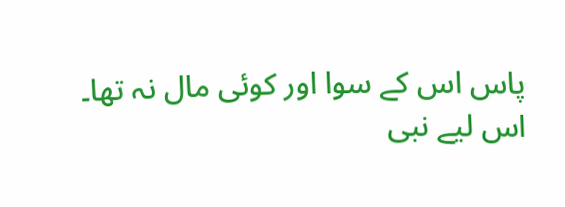پاس اس کے سوا اور کوئی مال نہ تھا۔ اس لیے نبی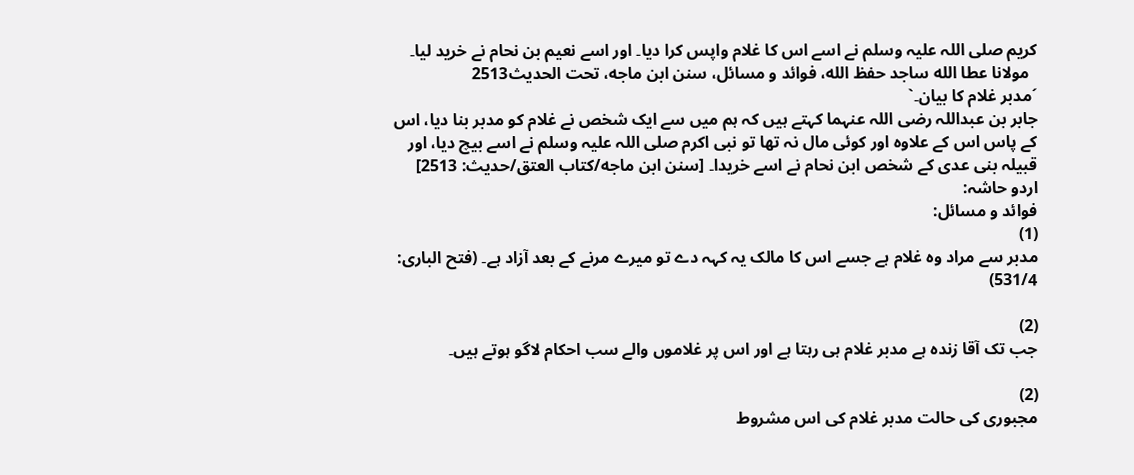کریم صلی اللہ علیہ وسلم نے اسے اس کا غلام واپس کرا دیا۔ اور اسے نعیم بن نحام نے خرید لیا۔
  مولانا عطا الله ساجد حفظ الله، فوائد و مسائل، سنن ابن ماجه، تحت الحديث2513
´مدبر غلام کا بیان۔`
جابر بن عبداللہ رضی اللہ عنہما کہتے ہیں کہ ہم میں سے ایک شخص نے غلام کو مدبر بنا دیا، اس کے پاس اس کے علاوہ اور کوئی مال نہ تھا تو نبی اکرم صلی اللہ علیہ وسلم نے اسے بیچ دیا، اور قبیلہ بنی عدی کے شخص ابن نحام نے اسے خریدا۔ [سنن ابن ماجه/كتاب العتق/حدیث: 2513]
اردو حاشہ:
فوائد و مسائل:
(1)
مدبر سے مراد وہ غلام ہے جسے اس کا مالک یہ کہہ دے تو میرے مرنے کے بعد آزاد ہے۔ (فتح الباری: 531/4)

(2)
جب تک آقا زندہ ہے مدبر غلام ہی رہتا ہے اور اس پر غلاموں والے سب احکام لاگو ہوتے ہیں۔

(2)
مجبوری کی حالت مدبر غلام کی اس مشروط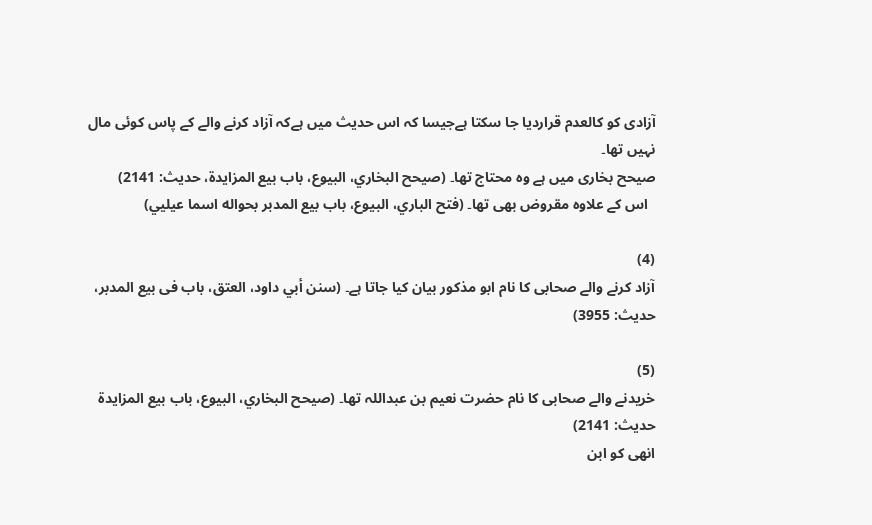آزادی کو کالعدم قراردیا جا سکتا ہےجیسا کہ اس حدیث میں ہےکہ آزاد کرنے والے کے پاس کوئی مال نہیں تھا۔
صیحح بخاری میں ہے وہ محتاج تھا۔ (صیحح البخاري، البیوع، باب بیع المزايدۃ، حدیث: 2141)
  اس کے علاوہ مقروض بھی تھا۔ (فتح الباري، البیوع، باب بیع المدبر بحواله اسما عیلیي)

(4)
آزاد کرنے والے صحابی کا نام ابو مذکور بیان کیا جاتا ہے۔ (سنن أبي داود، العتق، باب فی بیع المدبر، حدیث: 3955)

(5)
خریدنے والے صحابی کا نام حضرت نعیم بن عبداللہ تھا۔ (صیحح البخاري، البیوع، باب بیع المزايدۃ حدیث: 2141)
انھی کو ابن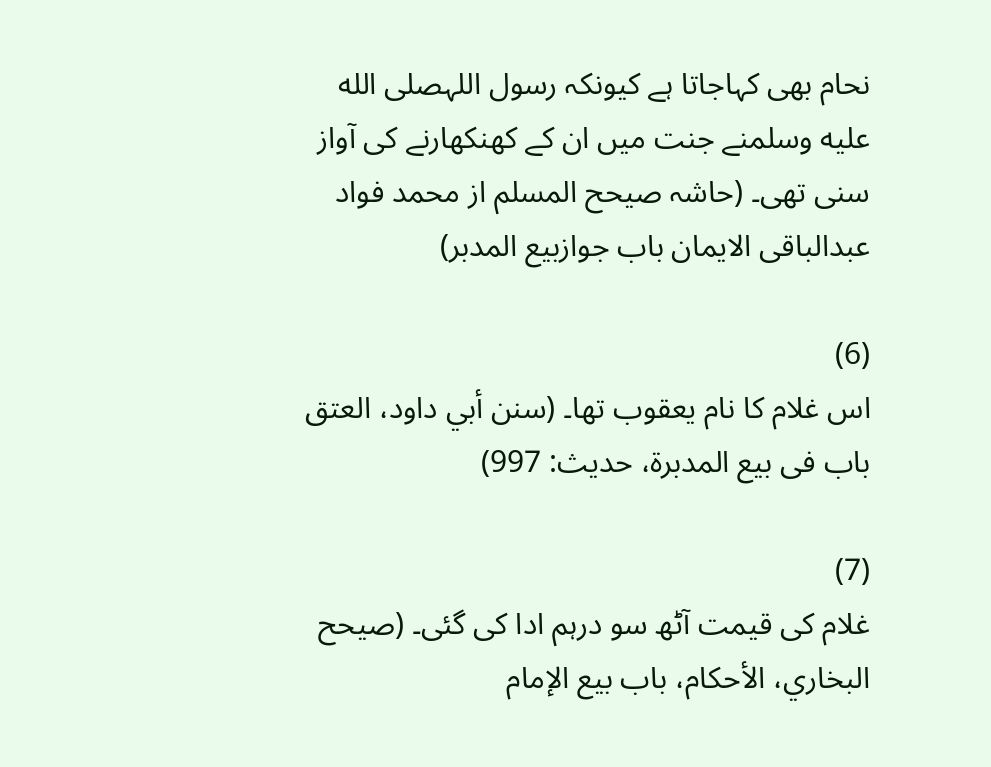نحام بھی کہاجاتا ہے کیونکہ رسول اللہصلى الله عليه وسلمنے جنت میں ان کے کھنکھارنے کی آواز سنی تھی۔ (حاشہ صیحح المسلم از محمد فواد عبدالباقی الایمان باب جوازبیع المدبر)

(6)
اس غلام کا نام یعقوب تھا۔ (سنن أبي داود، العتق باب فی بیع المدبرۃ، حدیث: 997)

(7)
غلام کی قیمت آٹھ سو درہم ادا كى گئی۔ (صیحح البخاري، الأحکام، باب بیع الإمام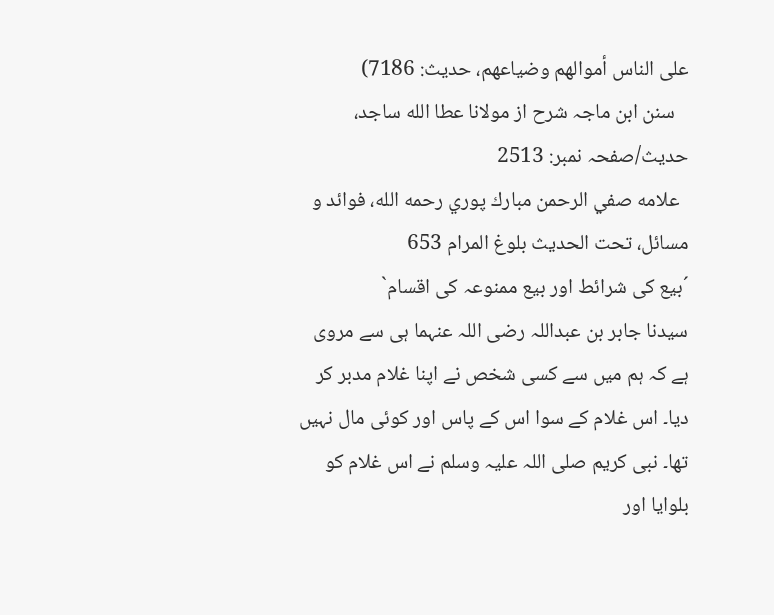علی الناس أموالھم وضیاعھم، حدیث: 7186)
   سنن ابن ماجہ شرح از مولانا عطا الله ساجد، حدیث/صفحہ نمبر: 2513
  علامه صفي الرحمن مبارك پوري رحمه الله، فوائد و مسائل، تحت الحديث بلوغ المرام 653
´بیع کی شرائط اور بیع ممنوعہ کی اقسام`
سیدنا جابر بن عبداللہ رضی اللہ عنہما ہی سے مروی ہے کہ ہم میں سے کسی شخص نے اپنا غلام مدبر کر دیا۔ اس غلام کے سوا اس کے پاس اور کوئی مال نہیں تھا۔ نبی کریم صلی اللہ علیہ وسلم نے اس غلام کو بلوایا اور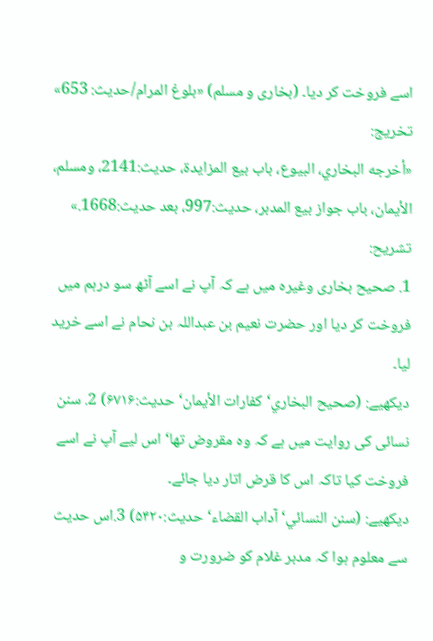اسے فروخت کر دیا۔ (بخاری و مسلم) «بلوغ المرام/حدیث: 653»
تخریج:
«أخرجه البخاري، البيوع، باب بيع المزايدة، حديث:2141، ومسلم، الأيمان، باب جواز بيع المدبر، حديث:997، بعد حديث:1668.»
تشریح:
1. صحیح بخاری وغیرہ میں ہے کہ آپ نے اسے آٹھ سو درہم میں فروخت کر دیا اور حضرت نعیم بن عبداللہ بن نحام نے اسے خرید لیا۔
دیکھیے: (صحیح البخاري‘ کفارات الأیمان‘ حدیث:۶۷۱۶) 2. سنن نسائی کی روایت میں ہے کہ وہ مقروض تھا‘ اس لیے آپ نے اسے فروخت کیا تاکہ اس کا قرض اتار دیا جائے۔
دیکھیے: (سنن النسائي‘ آداب القضاء‘ حدیث:۵۴۲۰) 3.اس حدیث سے معلوم ہوا کہ مدبر غلام کو ضرورت و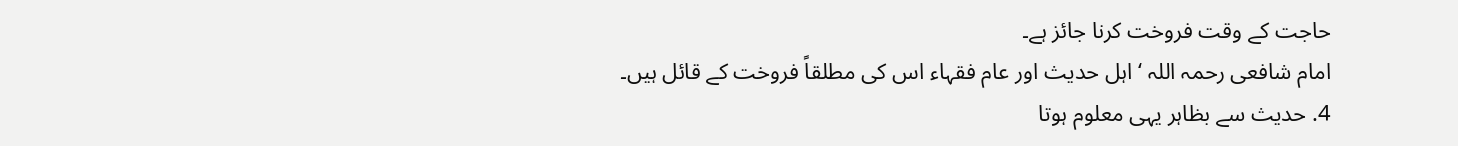حاجت کے وقت فروخت کرنا جائز ہے۔
امام شافعی رحمہ اللہ ‘ اہل حدیث اور عام فقہاء اس کی مطلقاً فروخت کے قائل ہیں۔
4. حدیث سے بظاہر یہی معلوم ہوتا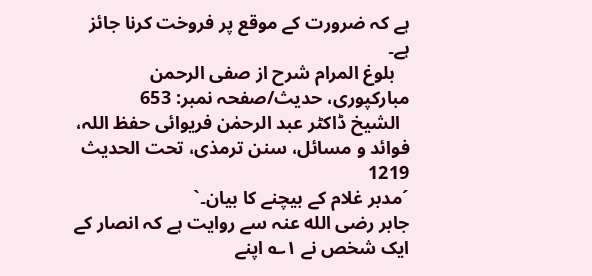ہے کہ ضرورت کے موقع پر فروخت کرنا جائز ہے۔
   بلوغ المرام شرح از صفی الرحمن مبارکپوری، حدیث/صفحہ نمبر: 653
  الشیخ ڈاکٹر عبد الرحمٰن فریوائی حفظ اللہ، فوائد و مسائل، سنن ترمذی، تحت الحديث 1219
´مدبر غلام کے بیچنے کا بیان۔`
جابر رضی الله عنہ سے روایت ہے کہ انصار کے ایک شخص نے ۱؎ اپنے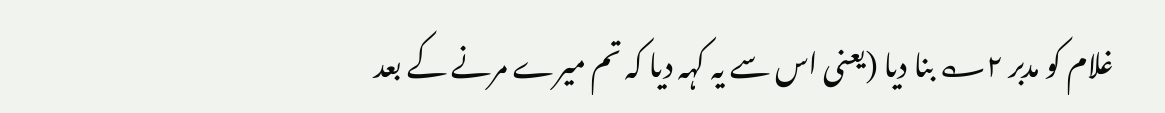غلام کو مدبر ۲؎ بنا دیا (یعنی اس سے یہ کہہ دیا کہ تم میرے مرنے کے بعد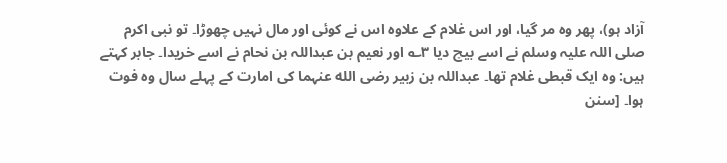آزاد ہو)، پھر وہ مر گیا، اور اس غلام کے علاوہ اس نے کوئی اور مال نہیں چھوڑا۔ تو نبی اکرم صلی اللہ علیہ وسلم نے اسے بیچ دیا ۳؎ اور نعیم بن عبداللہ بن نحام نے اسے خریدا۔ جابر کہتے ہیں: وہ ایک قبطی غلام تھا۔ عبداللہ بن زبیر رضی الله عنہما کی امارت کے پہلے سال وہ فوت ہوا۔ [سنن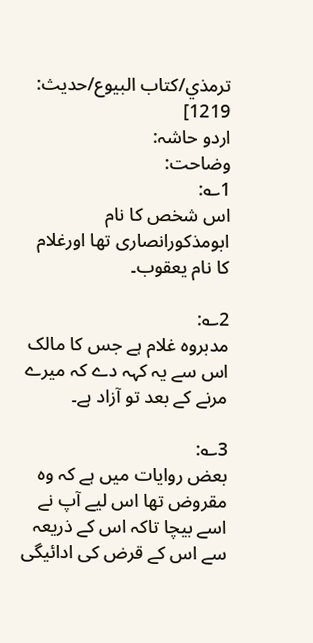ترمذي/كتاب البيوع/حدیث: 1219]
اردو حاشہ:
وضاحت:
1؎:
اس شخص کا نام ابومذکورانصاری تھا اورغلام کا نام یعقوب۔

2؎:
مدبروہ غلام ہے جس کا مالک اس سے یہ کہہ دے کہ میرے مرنے کے بعد تو آزاد ہے۔

3؎:
بعض روایات میں ہے کہ وہ مقروض تھا اس لیے آپ نے اسے بیچا تاکہ اس کے ذریعہ سے اس کے قرض کی ادائیگی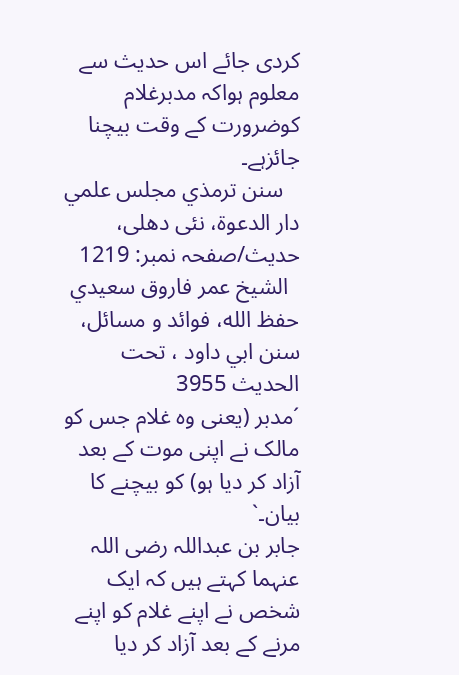کردی جائے اس حدیث سے معلوم ہواکہ مدبرغلام کوضرورت کے وقت بیچنا جائزہے۔
   سنن ترمذي مجلس علمي دار الدعوة، نئى دهلى، حدیث/صفحہ نمبر: 1219
  الشيخ عمر فاروق سعيدي حفظ الله، فوائد و مسائل، سنن ابي داود ، تحت الحديث 3955
´مدبر (یعنی وہ غلام جس کو مالک نے اپنی موت کے بعد آزاد کر دیا ہو) کو بیچنے کا بیان۔`
جابر بن عبداللہ رضی اللہ عنہما کہتے ہیں کہ ایک شخص نے اپنے غلام کو اپنے مرنے کے بعد آزاد کر دیا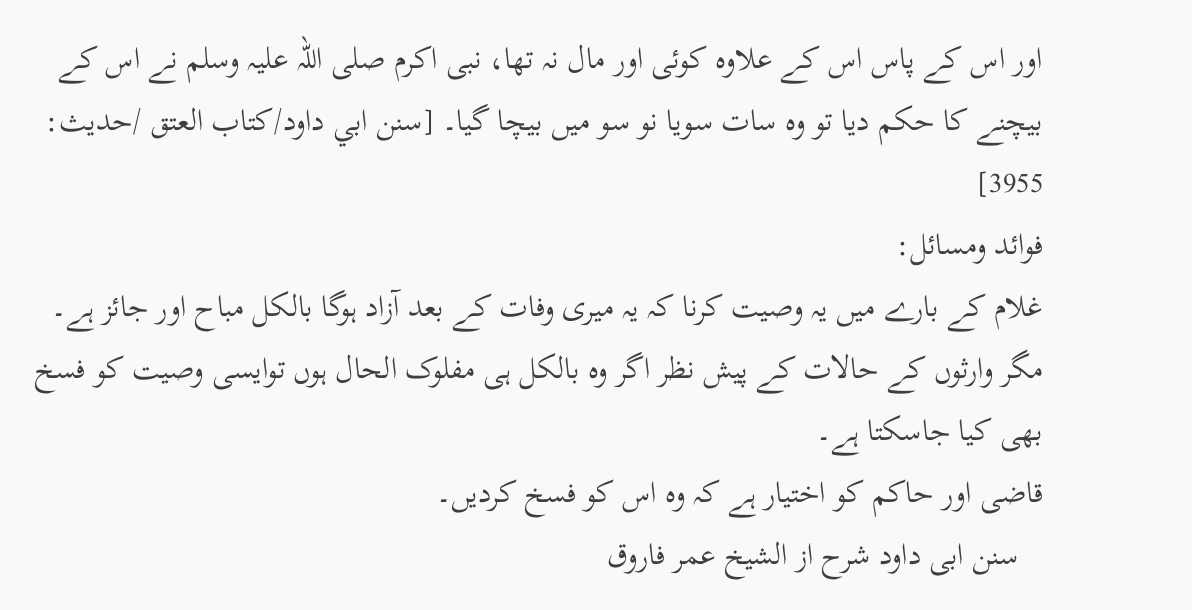اور اس کے پاس اس کے علاوہ کوئی اور مال نہ تھا، نبی اکرم صلی اللہ علیہ وسلم نے اس کے بیچنے کا حکم دیا تو وہ سات سویا نو سو میں بیچا گیا۔ [سنن ابي داود/كتاب العتق /حدیث: 3955]
فوائد ومسائل:
غلام کے بارے میں یہ وصیت کرنا کہ یہ میری وفات کے بعد آزاد ہوگا بالکل مباح اور جائز ہے۔
مگر وارثوں کے حالات کے پیش نظر اگر وہ بالکل ہی مفلوک الحال ہوں توایسی وصیت کو فسخ بھی کیا جاسکتا ہے۔
قاضی اور حاکم کو اختیار ہے کہ وہ اس کو فسخ کردیں۔
   سنن ابی داود شرح از الشیخ عمر فاروق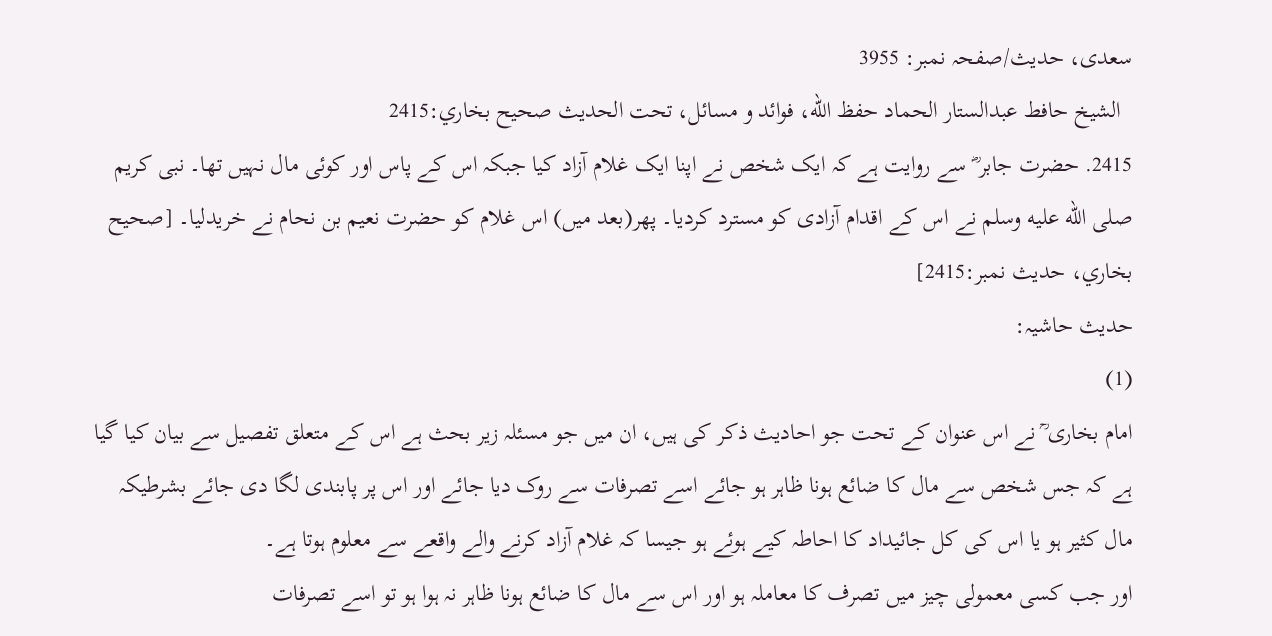سعدی، حدیث/صفحہ نمبر: 3955
  الشيخ حافط عبدالستار الحماد حفظ الله، فوائد و مسائل، تحت الحديث صحيح بخاري:2415
2415. حضرت جابر ؓ سے روایت ہے کہ ایک شخص نے اپنا ایک غلام آزاد کیا جبکہ اس کے پاس اور کوئی مال نہیں تھا۔ نبی کریم صلى الله عليه وسلم نے اس کے اقدام آزادی کو مسترد کردیا۔ پھر(بعد میں) اس غلام کو حضرت نعیم بن نحام نے خریدلیا۔ [صحيح بخاري، حديث نمبر:2415]
حدیث حاشیہ:
(1)
امام بخاری ؒ نے اس عنوان کے تحت جو احادیث ذکر کی ہیں، ان میں جو مسئلہ زیر بحث ہے اس کے متعلق تفصیل سے بیان کیا گیا ہے کہ جس شخص سے مال کا ضائع ہونا ظاہر ہو جائے اسے تصرفات سے روک دیا جائے اور اس پر پابندی لگا دی جائے بشرطیکہ مال کثیر ہو یا اس کی کل جائیداد کا احاطہ کیے ہوئے ہو جیسا کہ غلام آزاد کرنے والے واقعے سے معلوم ہوتا ہے۔
اور جب کسی معمولی چیز میں تصرف کا معاملہ ہو اور اس سے مال کا ضائع ہونا ظاہر نہ ہوا ہو تو اسے تصرفات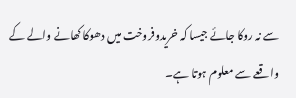سے نہ روکا جائے جیسا کہ خریدوفروخت میں دھوکا کھانے والے کے واقعے سے معلوم ہوتا ہے۔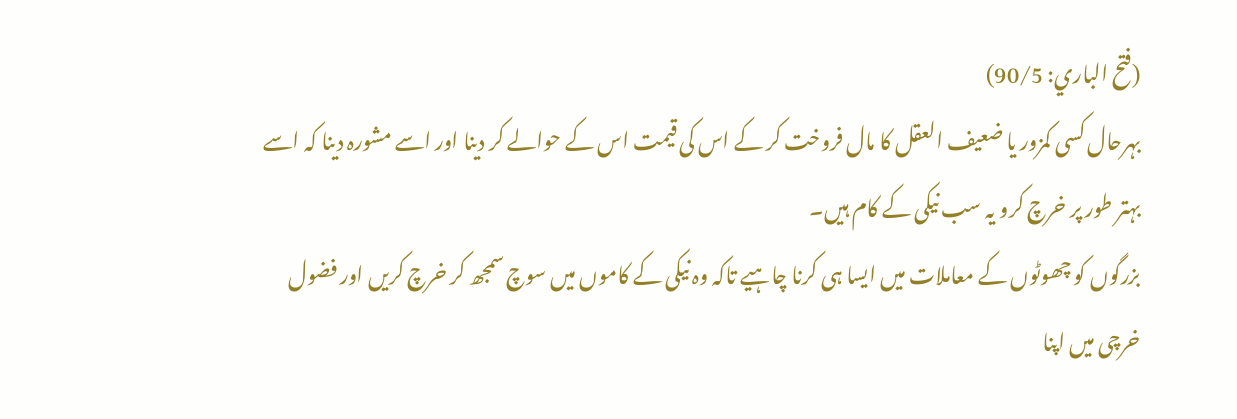(فتح الباري: 90/5)
بہرحال کسی کمزور یا ضعیف العقل کا مال فروخت کر کے اس کی قیمت اس کے حوالے کر دینا اور اسے مشورہ دینا کہ اسے بہتر طور پر خرچ کرو یہ سب نیکی کے کام ہیں۔
بزرگوں کو چھوٹوں کے معاملات میں ایسا ہی کرنا چاہیے تاکہ وہ نیکی کے کاموں میں سوچ سمجھ کر خرچ کریں اور فضول خرچی میں اپنا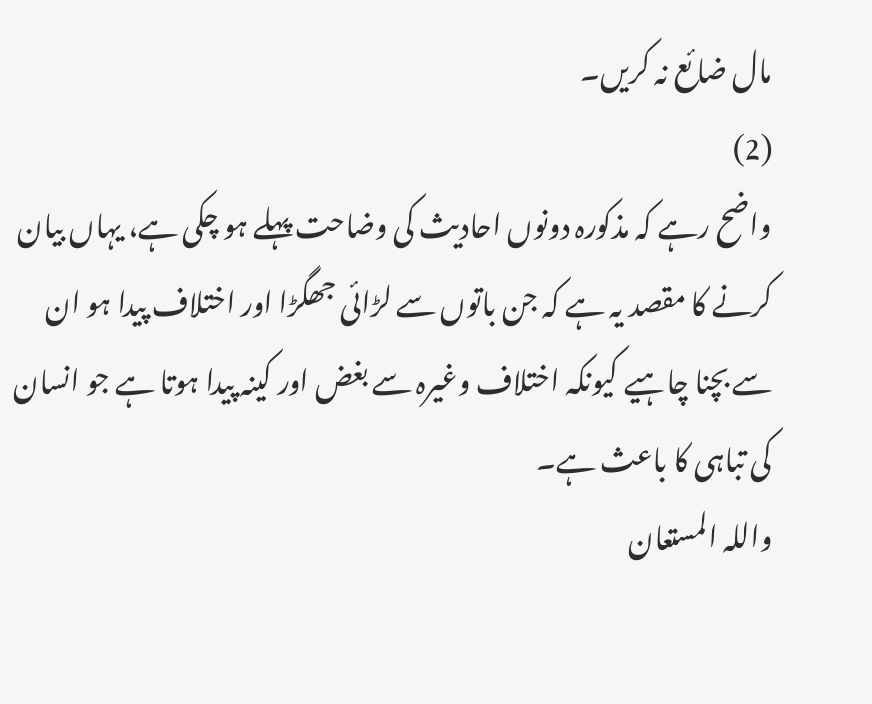مال ضائع نہ کریں۔
(2)
واضح رہے کہ مذکورہ دونوں احادیث کی وضاحت پہلے ہو چکی ہے، یہاں بیان کرنے کا مقصد یہ ہے کہ جن باتوں سے لڑائی جھگڑا اور اختلاف پیدا ہو ان سے بچنا چاہیے کیونکہ اختلاف وغیرہ سے بغض اور کینہ پیدا ہوتا ہے جو انسان کی تباہی کا باعث ہے۔
واللہ المستعان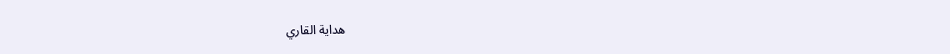هداية القاري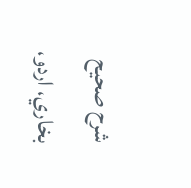شرح صحيح بخاري، اردو،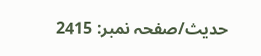حدیث/صفحہ نمبر: 2415